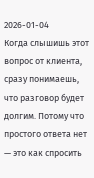2026-01-04
Когда слышишь этот вопрос от клиента, сразу понимаешь, что разговор будет долгим. Потому что простого ответа нет — это как спросить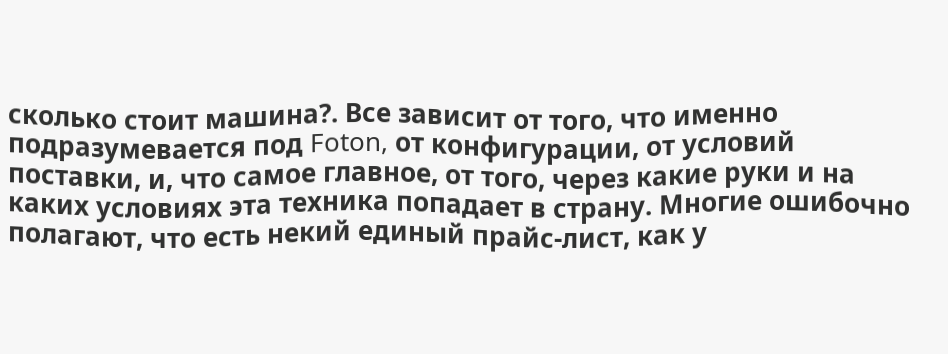сколько стоит машина?. Все зависит от того, что именно подразумевается под Foton, от конфигурации, от условий поставки, и, что самое главное, от того, через какие руки и на каких условиях эта техника попадает в страну. Многие ошибочно полагают, что есть некий единый прайс-лист, как у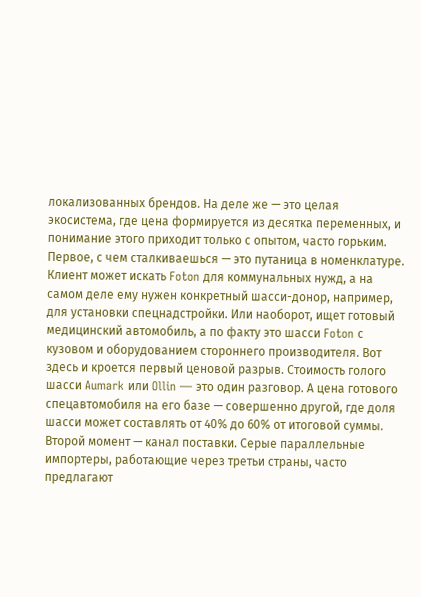локализованных брендов. На деле же — это целая экосистема, где цена формируется из десятка переменных, и понимание этого приходит только с опытом, часто горьким.
Первое, с чем сталкиваешься — это путаница в номенклатуре. Клиент может искать Foton для коммунальных нужд, а на самом деле ему нужен конкретный шасси-донор, например, для установки спецнадстройки. Или наоборот, ищет готовый медицинский автомобиль, а по факту это шасси Foton с кузовом и оборудованием стороннего производителя. Вот здесь и кроется первый ценовой разрыв. Стоимость голого шасси Aumark или Ollin — это один разговор. А цена готового спецавтомобиля на его базе — совершенно другой, где доля шасси может составлять от 40% до 60% от итоговой суммы.
Второй момент — канал поставки. Серые параллельные импортеры, работающие через третьи страны, часто предлагают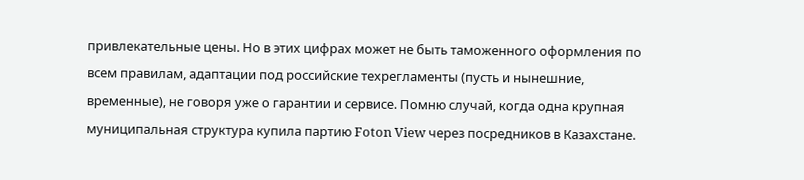привлекательные цены. Но в этих цифрах может не быть таможенного оформления по всем правилам, адаптации под российские техрегламенты (пусть и нынешние, временные), не говоря уже о гарантии и сервисе. Помню случай, когда одна крупная муниципальная структура купила партию Foton View через посредников в Казахстане.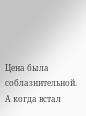Цена была соблазнительной. А когда встал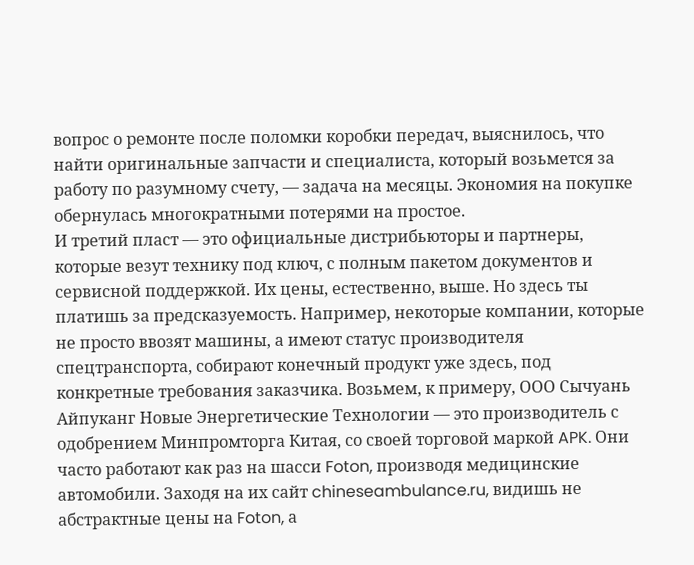вопрос о ремонте после поломки коробки передач, выяснилось, что найти оригинальные запчасти и специалиста, который возьмется за работу по разумному счету, — задача на месяцы. Экономия на покупке обернулась многократными потерями на простое.
И третий пласт — это официальные дистрибьюторы и партнеры, которые везут технику под ключ, с полным пакетом документов и сервисной поддержкой. Их цены, естественно, выше. Но здесь ты платишь за предсказуемость. Например, некоторые компании, которые не просто ввозят машины, а имеют статус производителя спецтранспорта, собирают конечный продукт уже здесь, под конкретные требования заказчика. Возьмем, к примеру, ООО Сычуань Айпуканг Новые Энергетические Технологии — это производитель с одобрением Минпромторга Китая, со своей торговой маркой APK. Они часто работают как раз на шасси Foton, производя медицинские автомобили. Заходя на их сайт chineseambulance.ru, видишь не абстрактные цены на Foton, а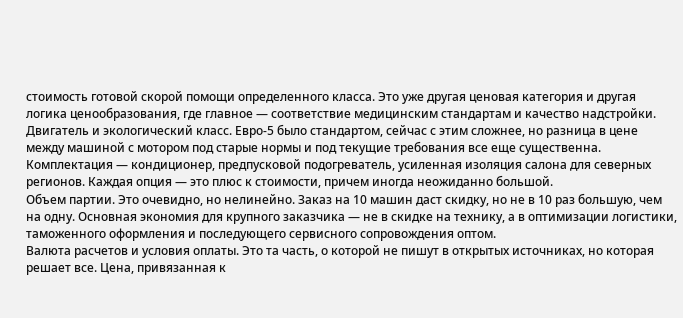стоимость готовой скорой помощи определенного класса. Это уже другая ценовая категория и другая логика ценообразования, где главное — соответствие медицинским стандартам и качество надстройки.
Двигатель и экологический класс. Евро-5 было стандартом, сейчас с этим сложнее, но разница в цене между машиной с мотором под старые нормы и под текущие требования все еще существенна. Комплектация — кондиционер, предпусковой подогреватель, усиленная изоляция салона для северных регионов. Каждая опция — это плюс к стоимости, причем иногда неожиданно большой.
Объем партии. Это очевидно, но нелинейно. Заказ на 10 машин даст скидку, но не в 10 раз большую, чем на одну. Основная экономия для крупного заказчика — не в скидке на технику, а в оптимизации логистики, таможенного оформления и последующего сервисного сопровождения оптом.
Валюта расчетов и условия оплаты. Это та часть, о которой не пишут в открытых источниках, но которая решает все. Цена, привязанная к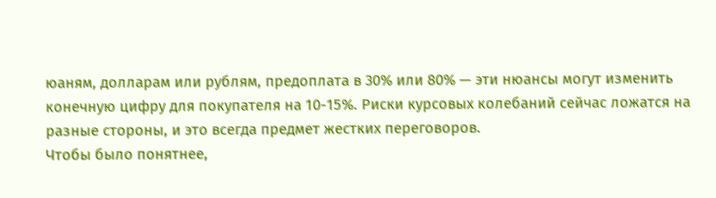юаням, долларам или рублям, предоплата в 30% или 80% — эти нюансы могут изменить конечную цифру для покупателя на 10-15%. Риски курсовых колебаний сейчас ложатся на разные стороны, и это всегда предмет жестких переговоров.
Чтобы было понятнее,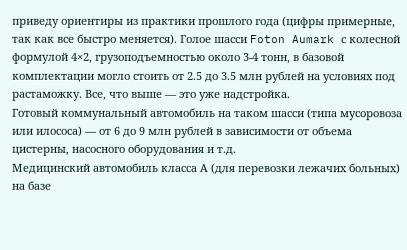приведу ориентиры из практики прошлого года (цифры примерные, так как все быстро меняется). Голое шасси Foton Aumark с колесной формулой 4×2, грузоподъемностью около 3-4 тонн, в базовой комплектации могло стоить от 2.5 до 3.5 млн рублей на условиях под растаможку. Все, что выше — это уже надстройка.
Готовый коммунальный автомобиль на таком шасси (типа мусоровоза или илососа) — от 6 до 9 млн рублей в зависимости от объема цистерны, насосного оборудования и т.д.
Медицинский автомобиль класса А (для перевозки лежачих больных) на базе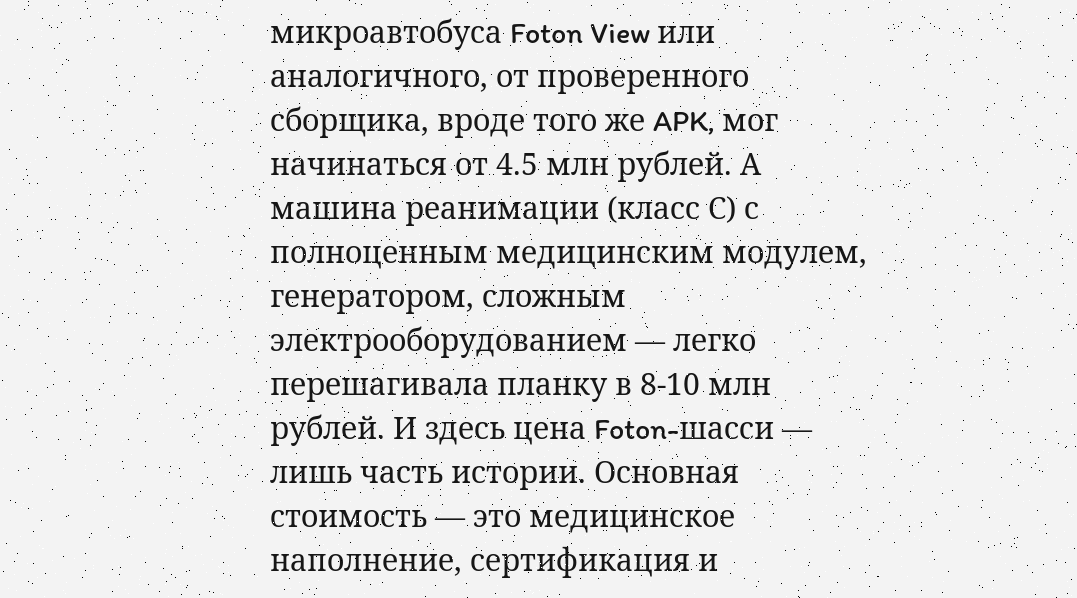микроавтобуса Foton View или аналогичного, от проверенного сборщика, вроде того же APK, мог начинаться от 4.5 млн рублей. А машина реанимации (класс С) с полноценным медицинским модулем, генератором, сложным электрооборудованием — легко перешагивала планку в 8-10 млн рублей. И здесь цена Foton-шасси — лишь часть истории. Основная стоимость — это медицинское наполнение, сертификация и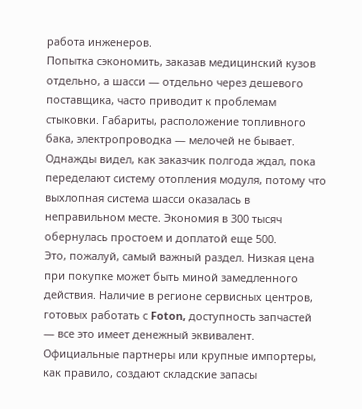работа инженеров.
Попытка сэкономить, заказав медицинский кузов отдельно, а шасси — отдельно через дешевого поставщика, часто приводит к проблемам стыковки. Габариты, расположение топливного бака, электропроводка — мелочей не бывает. Однажды видел, как заказчик полгода ждал, пока переделают систему отопления модуля, потому что выхлопная система шасси оказалась в неправильном месте. Экономия в 300 тысяч обернулась простоем и доплатой еще 500.
Это, пожалуй, самый важный раздел. Низкая цена при покупке может быть миной замедленного действия. Наличие в регионе сервисных центров, готовых работать с Foton, доступность запчастей — все это имеет денежный эквивалент.
Официальные партнеры или крупные импортеры, как правило, создают складские запасы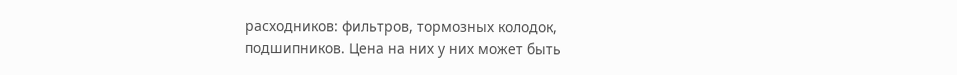расходников: фильтров, тормозных колодок, подшипников. Цена на них у них может быть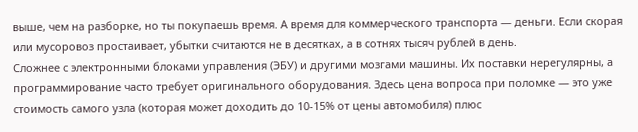выше, чем на разборке, но ты покупаешь время. А время для коммерческого транспорта — деньги. Если скорая или мусоровоз простаивает, убытки считаются не в десятках, а в сотнях тысяч рублей в день.
Сложнее с электронными блоками управления (ЭБУ) и другими мозгами машины. Их поставки нерегулярны, а программирование часто требует оригинального оборудования. Здесь цена вопроса при поломке — это уже стоимость самого узла (которая может доходить до 10-15% от цены автомобиля) плюс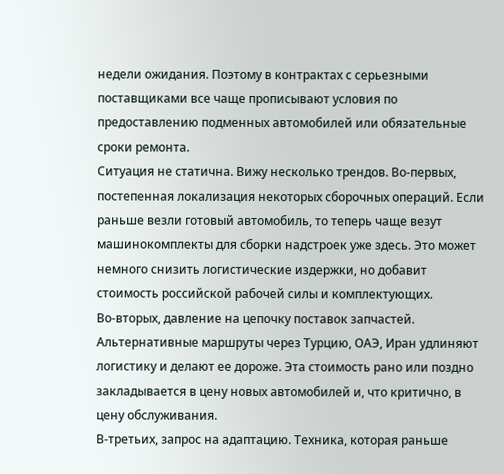недели ожидания. Поэтому в контрактах с серьезными поставщиками все чаще прописывают условия по предоставлению подменных автомобилей или обязательные сроки ремонта.
Ситуация не статична. Вижу несколько трендов. Во-первых, постепенная локализация некоторых сборочных операций. Если раньше везли готовый автомобиль, то теперь чаще везут машинокомплекты для сборки надстроек уже здесь. Это может немного снизить логистические издержки, но добавит стоимость российской рабочей силы и комплектующих.
Во-вторых, давление на цепочку поставок запчастей. Альтернативные маршруты через Турцию, ОАЭ, Иран удлиняют логистику и делают ее дороже. Эта стоимость рано или поздно закладывается в цену новых автомобилей и, что критично, в цену обслуживания.
В-третьих, запрос на адаптацию. Техника, которая раньше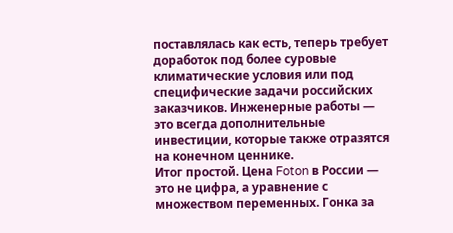поставлялась как есть, теперь требует доработок под более суровые климатические условия или под специфические задачи российских заказчиков. Инженерные работы — это всегда дополнительные инвестиции, которые также отразятся на конечном ценнике.
Итог простой. Цена Foton в России — это не цифра, а уравнение с множеством переменных. Гонка за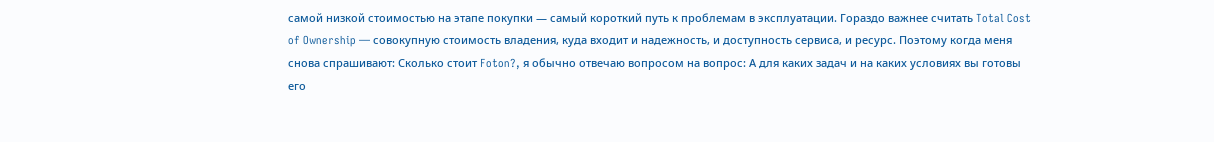самой низкой стоимостью на этапе покупки — самый короткий путь к проблемам в эксплуатации. Гораздо важнее считать Total Cost of Ownership — совокупную стоимость владения, куда входит и надежность, и доступность сервиса, и ресурс. Поэтому когда меня снова спрашивают: Сколько стоит Foton?, я обычно отвечаю вопросом на вопрос: А для каких задач и на каких условиях вы готовы его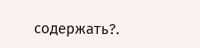содержать?.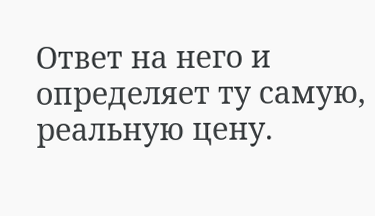Ответ на него и определяет ту самую, реальную цену.